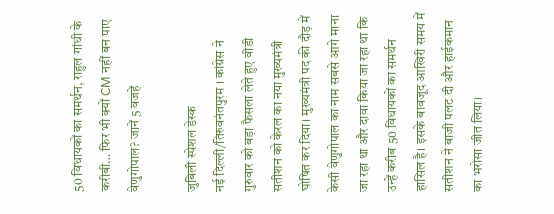50 विधायकों का समर्थन, राहुल गांधी के करीबी… फिर भी क्यों CM नहीं बन पाए वेणुगोपाल? जानें 5 वजहें

जुबिली स्पेशल डेस्क
नई दिल्ली/तिरुवनंतपुरम । कांग्रेस ने गुरुवार को बड़ा फैसला लेते हुए वीडी सतीशन को केरल का नया मुख्यमंत्री घोषित कर दिया। मुख्यमंत्री पद की दौड़ में केसी वेणुगोपाल का नाम सबसे आगे माना जा रहा था और दावा किया जा रहा था कि उन्हें करीब 50 विधायकों का समर्थन हासिल है। इसके बावजूद आखिरी समय में सतीशन ने बाजी पलट दी और हाईकमान का भरोसा जीत लिया।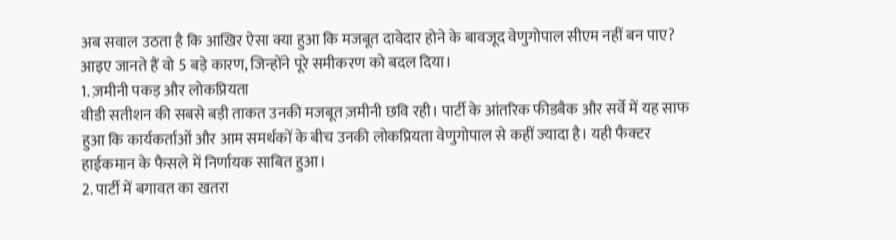अब सवाल उठता है कि आखिर ऐसा क्या हुआ कि मजबूत दावेदार होने के बावजूद वेणुगोपाल सीएम नहीं बन पाए? आइए जानते हैं वो 5 बड़े कारण, जिन्होंने पूरे समीकरण को बदल दिया।
1. ज़मीनी पकड़ और लोकप्रियता
वीडी सतीशन की सबसे बड़ी ताकत उनकी मजबूत ज़मीनी छवि रही। पार्टी के आंतरिक फीडबैक और सर्वे में यह साफ हुआ कि कार्यकर्ताओं और आम समर्थकों के बीच उनकी लोकप्रियता वेणुगोपाल से कहीं ज्यादा है। यही फैक्टर हाईकमान के फैसले में निर्णायक साबित हुआ।
2. पार्टी में बगावत का खतरा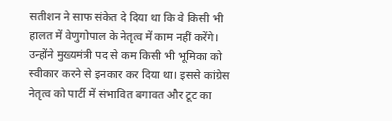सतीशन ने साफ संकेत दे दिया था कि वे किसी भी हालत में वेणुगोपाल के नेतृत्व में काम नहीं करेंगे। उन्होंने मुख्यमंत्री पद से कम किसी भी भूमिका को स्वीकार करने से इनकार कर दिया था। इससे कांग्रेस नेतृत्व को पार्टी में संभावित बगावत और टूट का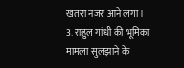खतरा नजर आने लगा।
3. राहुल गांधी की भूमिका
मामला सुलझाने के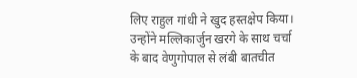लिए राहुल गांधी ने खुद हस्तक्षेप किया। उन्होंने मल्लिकार्जुन खरगे के साथ चर्चा के बाद वेणुगोपाल से लंबी बातचीत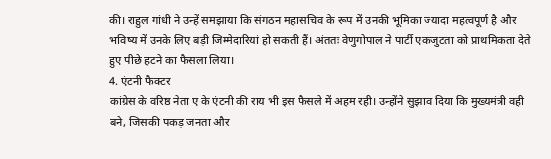की। राहुल गांधी ने उन्हें समझाया कि संगठन महासचिव के रूप में उनकी भूमिका ज्यादा महत्वपूर्ण है और भविष्य में उनके लिए बड़ी जिम्मेदारियां हो सकती हैं। अंततः वेणुगोपाल ने पार्टी एकजुटता को प्राथमिकता देते हुए पीछे हटने का फैसला लिया।
4. एंटनी फैक्टर
कांग्रेस के वरिष्ठ नेता ए के एंटनी की राय भी इस फैसले में अहम रही। उन्होंने सुझाव दिया कि मुख्यमंत्री वही बने, जिसकी पकड़ जनता और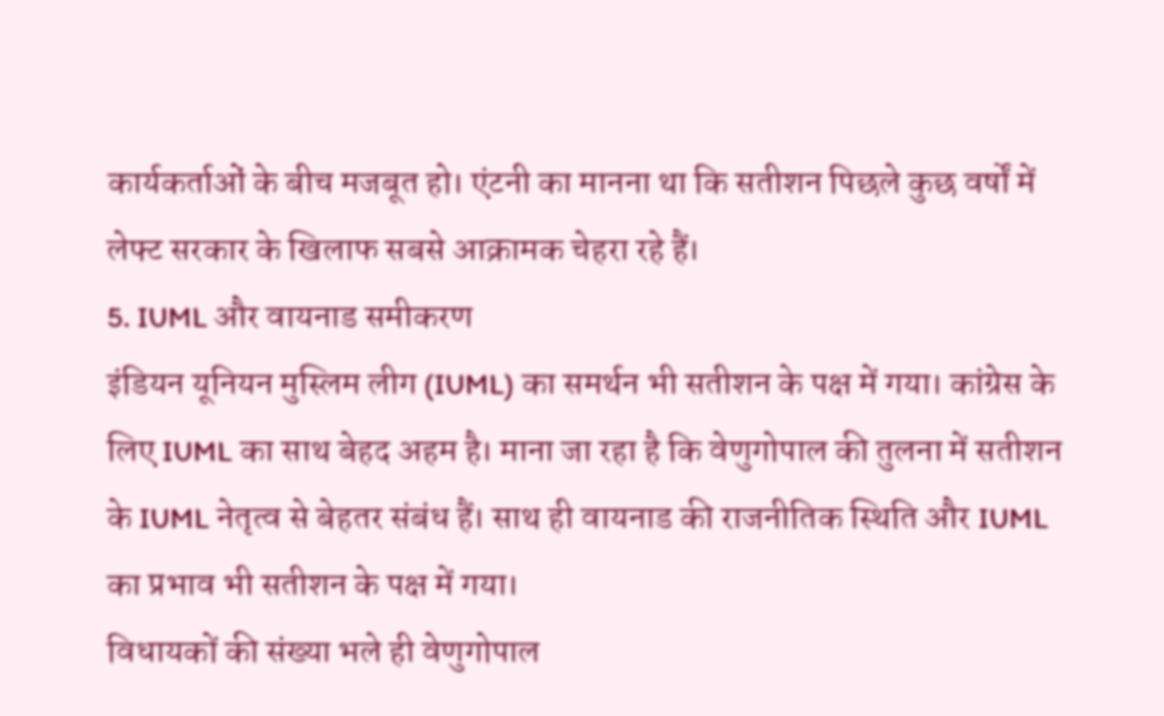कार्यकर्ताओं के बीच मजबूत हो। एंटनी का मानना था कि सतीशन पिछले कुछ वर्षों में लेफ्ट सरकार के खिलाफ सबसे आक्रामक चेहरा रहे हैं।
5. IUML और वायनाड समीकरण
इंडियन यूनियन मुस्लिम लीग (IUML) का समर्थन भी सतीशन के पक्ष में गया। कांग्रेस के लिए IUML का साथ बेहद अहम है। माना जा रहा है कि वेणुगोपाल की तुलना में सतीशन के IUML नेतृत्व से बेहतर संबंध हैं। साथ ही वायनाड की राजनीतिक स्थिति और IUML का प्रभाव भी सतीशन के पक्ष में गया।
विधायकों की संख्या भले ही वेणुगोपाल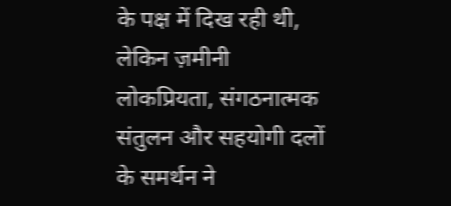के पक्ष में दिख रही थी, लेकिन ज़मीनी लोकप्रियता, संगठनात्मक संतुलन और सहयोगी दलों के समर्थन ने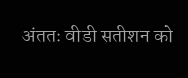अंततः वीडी सतीशन को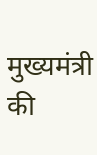मुख्यमंत्री की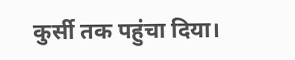कुर्सी तक पहुंचा दिया।